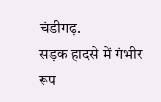चंडीगढ़.
सड़क हादसे में गंभीर रूप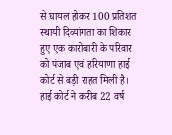से घायल होकर 100 प्रतिशत स्थायी दिव्यांगता का शिकार हुए एक कारोबारी के परिवार को पंजाब एवं हरियाणा हाई कोर्ट से बड़ी राहत मिली है। हाई कोर्ट ने करीब 22 वर्ष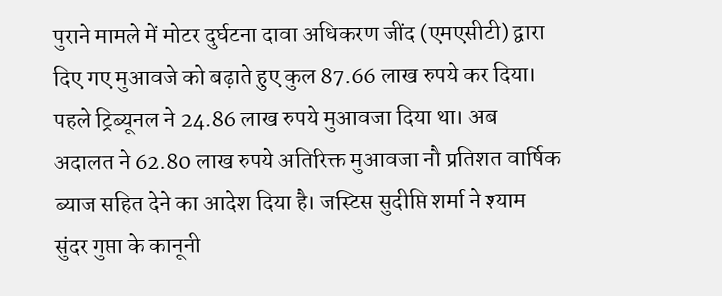पुराने मामले में मोटर दुर्घटना दावा अधिकरण जींद (एमएसीटी) द्वारा दिए गए मुआवजे को बढ़ाते हुए कुल 87.66 लाख रुपये कर दिया।
पहले ट्रिब्यूनल ने 24.86 लाख रुपये मुआवजा दिया था। अब अदालत ने 62.80 लाख रुपये अतिरिक्त मुआवजा नौ प्रतिशत वार्षिक ब्याज सहित देने का आदेश दिया है। जस्टिस सुदीप्ति शर्मा ने श्याम सुंदर गुप्ता के कानूनी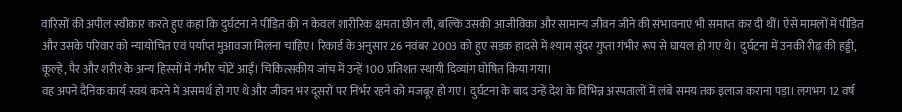वारिसों की अपील स्वीकार करते हुए कहा कि दुर्घटना ने पीड़ित की न केवल शारीरिक क्षमता छीन ली, बल्कि उसकी आजीविका और सामान्य जीवन जीने की संभावनाएं भी समाप्त कर दी थीं। ऐसे मामलों में पीड़ित और उसके परिवार को न्यायोचित एवं पर्याप्त मुआवजा मिलना चाहिए। रिकार्ड के अनुसार 26 नवंबर 2003 को हुए सड़क हादसे में श्याम सुंदर गुप्ता गंभीर रूप से घायल हो गए थे। दुर्घटना में उनकी रीढ़ की हड्डी, कूल्हे, पैर और शरीर के अन्य हिस्सों में गंभीर चोटें आईं। चिकित्सकीय जांच में उन्हें 100 प्रतिशत स्थायी दिव्यांग घोषित किया गया।
वह अपने दैनिक कार्य स्वयं करने में असमर्थ हो गए थे और जीवन भर दूसरों पर निर्भर रहने को मजबूर हो गए। दुर्घटना के बाद उन्हें देश के विभिन्न अस्पतालों में लंबे समय तक इलाज कराना पड़ा। लगभग 12 वर्ष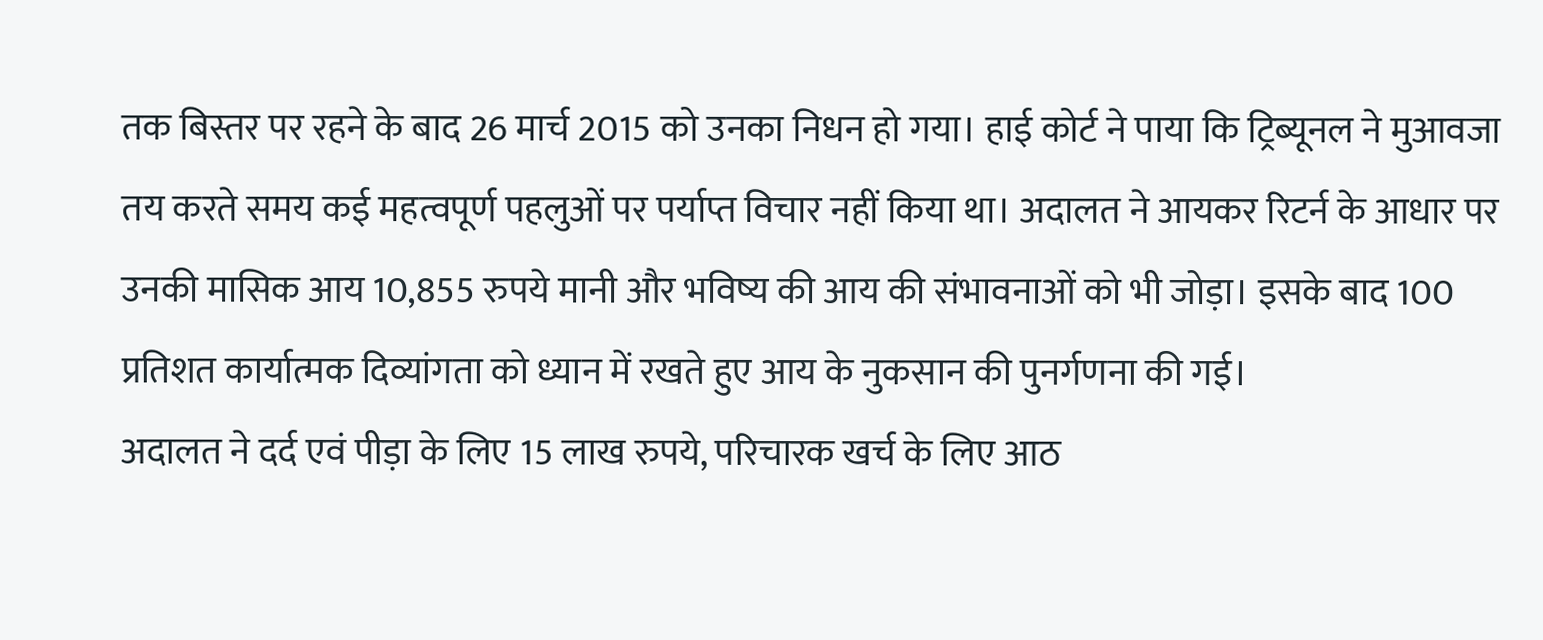तक बिस्तर पर रहने के बाद 26 मार्च 2015 को उनका निधन हो गया। हाई कोर्ट ने पाया कि ट्रिब्यूनल ने मुआवजा तय करते समय कई महत्वपूर्ण पहलुओं पर पर्याप्त विचार नहीं किया था। अदालत ने आयकर रिटर्न के आधार पर उनकी मासिक आय 10,855 रुपये मानी और भविष्य की आय की संभावनाओं को भी जोड़ा। इसके बाद 100 प्रतिशत कार्यात्मक दिव्यांगता को ध्यान में रखते हुए आय के नुकसान की पुनर्गणना की गई।
अदालत ने दर्द एवं पीड़ा के लिए 15 लाख रुपये, परिचारक खर्च के लिए आठ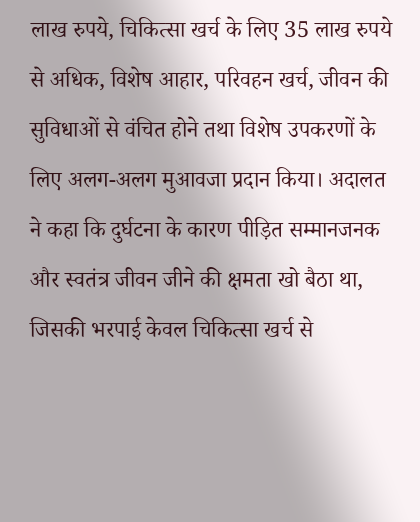लाख रुपये, चिकित्सा खर्च के लिए 35 लाख रुपये से अधिक, विशेष आहार, परिवहन खर्च, जीवन की सुविधाओं से वंचित होने तथा विशेष उपकरणों के लिए अलग-अलग मुआवजा प्रदान किया। अदालत ने कहा कि दुर्घटना के कारण पीड़ित सम्मानजनक और स्वतंत्र जीवन जीने की क्षमता खो बैठा था, जिसकी भरपाई केवल चिकित्सा खर्च से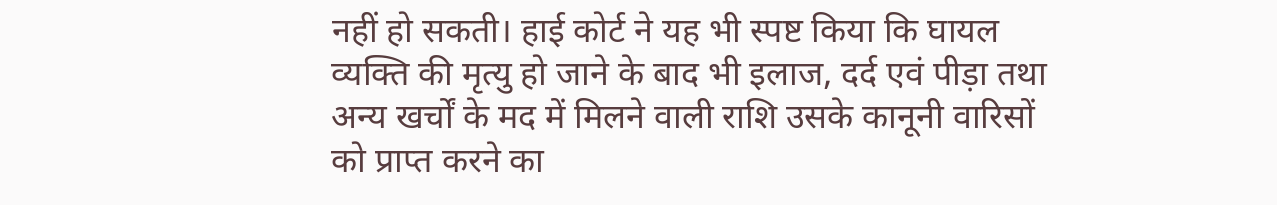नहीं हो सकती। हाई कोर्ट ने यह भी स्पष्ट किया कि घायल व्यक्ति की मृत्यु हो जाने के बाद भी इलाज, दर्द एवं पीड़ा तथा अन्य खर्चों के मद में मिलने वाली राशि उसके कानूनी वारिसों को प्राप्त करने का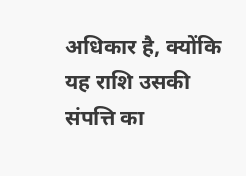अधिकार है, क्योंकि यह राशि उसकी संपत्ति का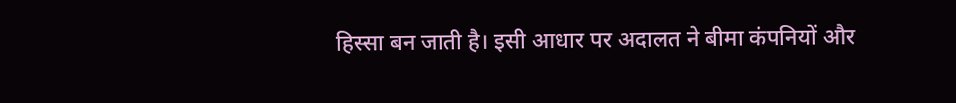हिस्सा बन जाती है। इसी आधार पर अदालत ने बीमा कंपनियों और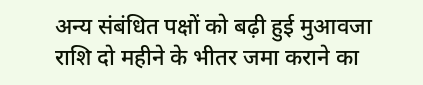अन्य संबंधित पक्षों को बढ़ी हुई मुआवजा राशि दो महीने के भीतर जमा कराने का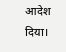आदेश दिया।